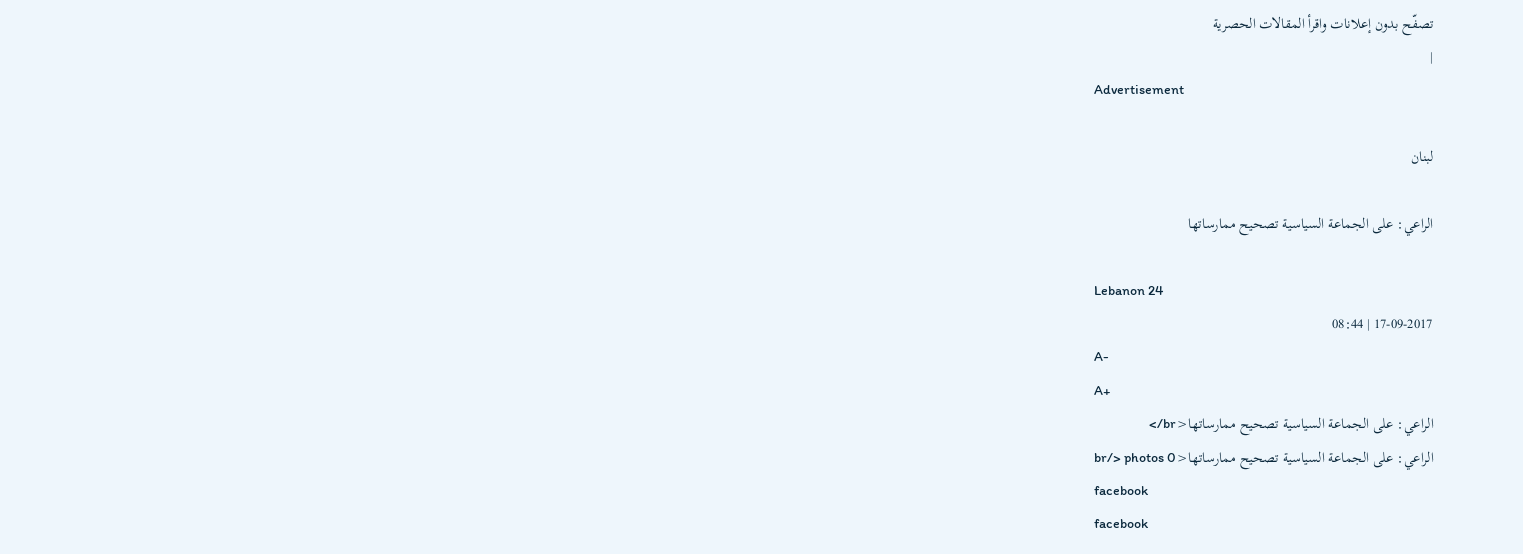تصفّح بدون إعلانات واقرأ المقالات الحصرية
|
Advertisement

لبنان

الراعي: على الجماعة السياسية تصحيح ممارساتها

Lebanon 24
17-09-2017 | 08:44
A-
A+
الراعي: على الجماعة السياسية تصحيح ممارساتها<br/>
الراعي: على الجماعة السياسية تصحيح ممارساتها<br/> photos 0
facebook
facebook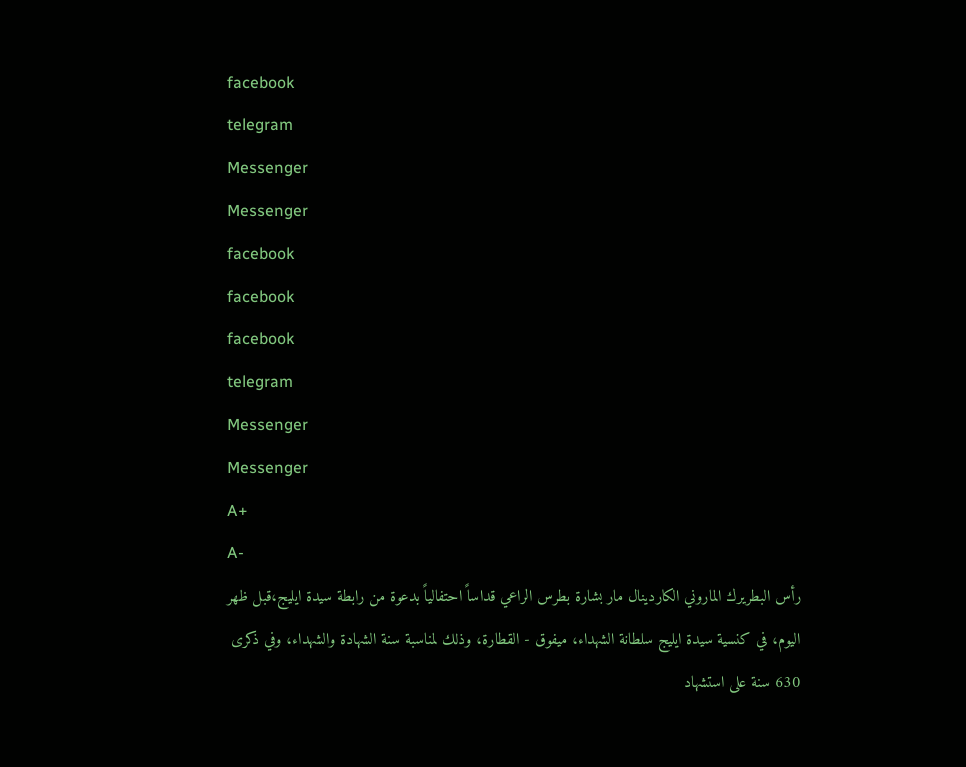facebook
telegram
Messenger
Messenger
facebook
facebook
facebook
telegram
Messenger
Messenger
A+
A-
رأس البطريرك الماروني الكاردينال مار بشارة بطرس الراعي قداساً احتفالياً بدعوة من رابطة سيدة ايليج،قبل ظهر اليوم، في كنسية سيدة ايليج سلطانة الشهداء، ميفوق - القطارة، وذلك لمناسبة سنة الشهادة والشهداء، وفي ذكرى 630 سنة على استشهاد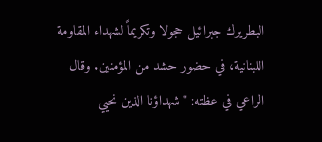البطريرك جبرائيل حجولا وتكريماً لشهداء المقاومة اللبنانية، في حضور حشد من المؤمنين. وقال الراعي في عظته: "شهداؤنا الذين نحيي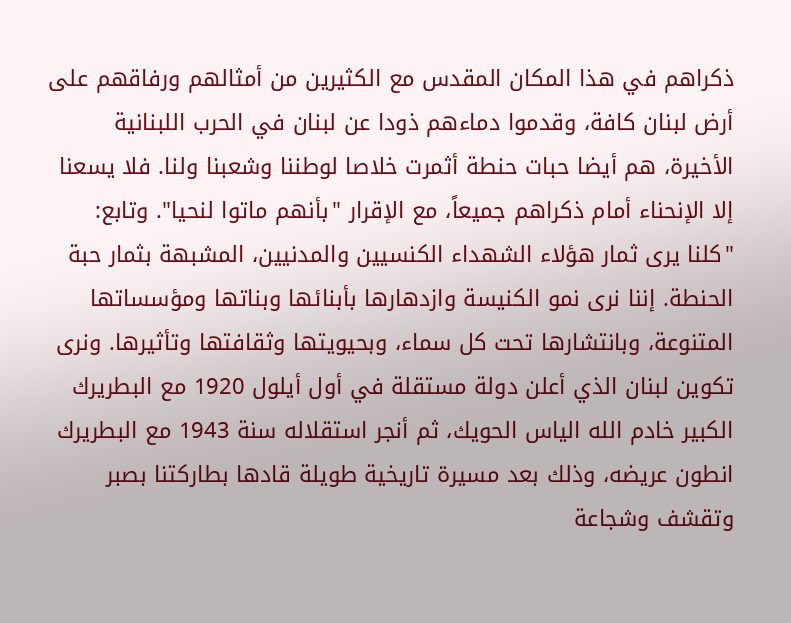ذكراهم في هذا المكان المقدس مع الكثيرين من أمثالهم ورفاقهم على أرض لبنان كافة، وقدموا دماءهم ذودا عن لبنان في الحرب اللبنانية الأخيرة، هم أيضا حبات حنطة أثمرت خلاصا لوطننا وشعبنا ولنا. فلا يسعنا إلا الإنحناء أمام ذكراهم جميعاً، مع الإقرار "بأنهم ماتوا لنحيا". وتابع: "كلنا يرى ثمار هؤلاء الشهداء الكنسيين والمدنيين، المشبهة بثمار حبة الحنطة. إننا نرى نمو الكنيسة وازدهارها بأبنائها وبناتها ومؤسساتها المتنوعة، وبانتشارها تحت كل سماء، وبحيويتها وثقافتها وتأثيرها. ونرى تكوين لبنان الذي أعلن دولة مستقلة في أول أيلول 1920 مع البطريرك الكبير خادم الله الياس الحويك، ثم أنجر استقلاله سنة 1943 مع البطريرك انطون عريضه، وذلك بعد مسيرة تاريخية طويلة قادها بطاركتنا بصبر وتقشف وشجاعة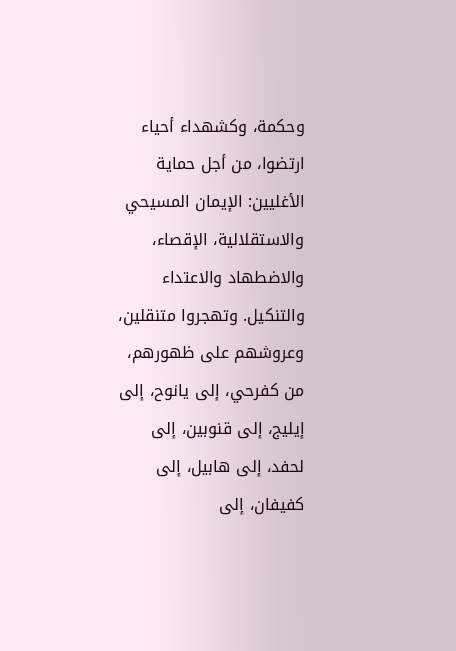وحكمة، وكشهداء أحياء ارتضوا، من أجل حماية الأغليين: الإيمان المسيحي والاستقلالية، الإقصاء، والاضطهاد والاعتداء والتنكيل. وتهجروا متنقلين، وعروشهم على ظهورهم، من كفرحي، إلى يانوح، إلى إيليج، إلى قنوبين، إلى لحفد، إلى هابيل، إلى كفيفان، إلى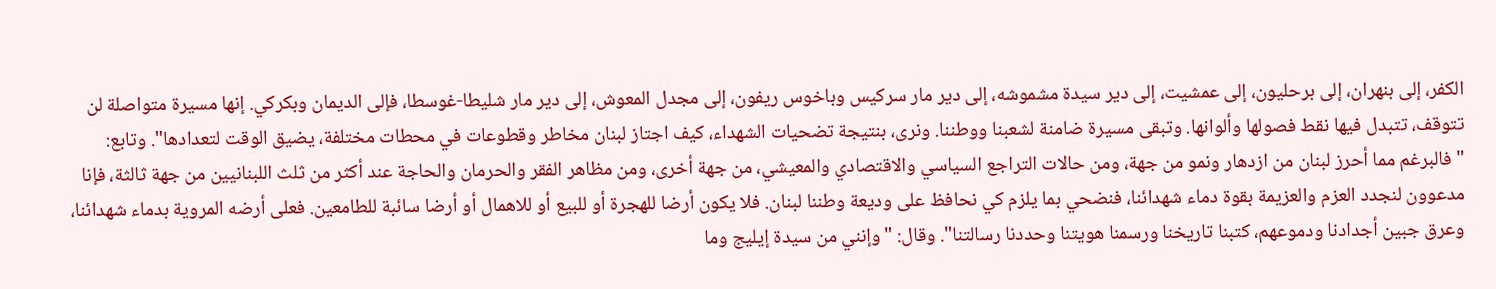الكفر، إلى بنهران، إلى برحليون، إلى عمشيت، إلى دير سيدة مشموشه، إلى دير مار سركيس وباخوس ريفون، إلى مجدل المعوش، إلى دير مار شليطا-غوسطا، فإلى الديمان وبكركي. إنها مسيرة متواصلة لن تتوقف، تتبدل فيها نقط فصولها وألوانها. وتبقى مسيرة ضامنة لشعبنا ووطننا. ونرى، بنتيجة تضحيات الشهداء، كيف اجتاز لبنان مخاطر وقطوعات في محطات مختلفة، يضيق الوقت لتعدادها". وتابع: "فالبرغم مما أحرز لبنان من ازدهار ونمو من جهة، ومن حالات التراجع السياسي والاقتصادي والمعيشي، من جهة أخرى، ومن مظاهر الفقر والحرمان والحاجة عند أكثر من ثلث اللبنانيين من جهة ثالثة، فإنا مدعوون لنجدد العزم والعزيمة بقوة دماء شهدائنا، فنضحي بما يلزم كي نحافظ على وديعة وطننا لبنان. فلا يكون أرضا للهجرة أو للبيع أو للاهمال أو أرضا سائبة للطامعين. فعلى أرضه المروية بدماء شهدائنا، وعرق جبين أجدادنا ودموعهم، كتبنا تاريخنا ورسمنا هويتنا وحددنا رسالتنا". وقال: "وإنني من سيدة إيليج وما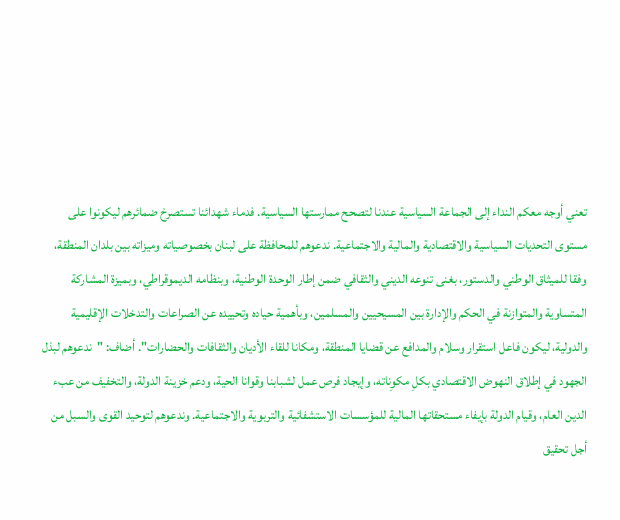تعني أوجه معكم النداء إلى الجماعة السياسية عندنا لتصحح ممارستها السياسية. فدماء شهدائنا تستصرخ ضمائرهم ليكونوا على مستوى التحديات السياسية والاقتصادية والمالية والاجتماعية. ندعوهم للمحافظة على لبنان بخصوصياته وميزاته بين بلدان المنطقة، وفقا للميثاق الوطني والدستور، بغنى تنوعه الديني والثقافي ضمن إطار الوحدة الوطنية، وبنظامه الديموقراطي، وبميزة المشاركة المتساوية والمتوازنة في الحكم والإدارة بين المسيحيين والمسلمين، وبأهمية حياده وتحييده عن الصراعات والتدخلات الإقليمية والدولية، ليكون فاعل استقرار وسلام والمدافع عن قضايا المنطقة، ومكانا للقاء الأديان والثقافات والحضارات". أضاف: "ندعوهم لبذل الجهود في إطلاق النهوض الاقتصادي بكلِ مكوِناته، وإيجاد فرص عمل لشبابنا وقوانا الحية، ودعم خزينة الدولة، والتخفيف من عبء الدين العام، وقيام الدولة بإيفاء مستحقاتها المالية للمؤسسات الاستشفائية والتربوية والاجتماعية. وندعوهم لتوحيد القوى والسبل من أجل تحقيق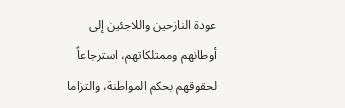عودة النازحين واللاجئين إلى أوطانهم وممتلكاتهم، استرجاعاً لحقوقهم بحكم المواطنة، والتزاما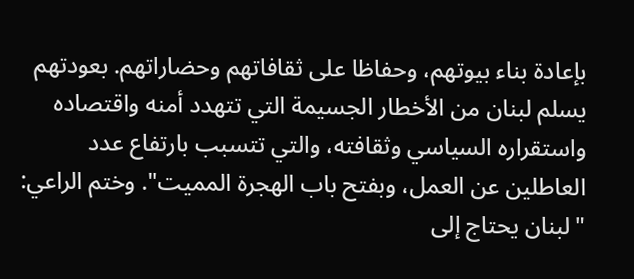بإعادة بناء بيوتهم، وحفاظا على ثقافاتهم وحضاراتهم. بعودتهم يسلم لبنان من الأخطار الجسيمة التي تتهدد أمنه واقتصاده واستقراره السياسي وثقافته، والتي تتسبب بارتفاع عدد العاطلين عن العمل، وبفتح باب الهجرة المميت". وختم الراعي: "لبنان يحتاج إلى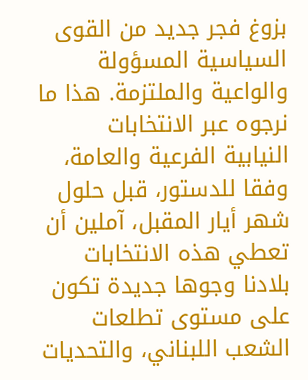بزوغ فجر جديد من القوى السياسية المسؤولة والواعية والملتزمة. هذا ما نرجوه عبر الانتخابات النيابية الفرعية والعامة، وفقا للدستور، قبل حلول شهر أيار المقبل، آملين أن تعطي هذه الانتخابات بلادنا وجوها جديدة تكون على مستوى تطلعات الشعب اللبناني، والتحديات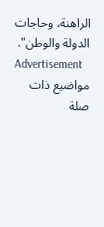الراهنة، وحاجات الدولة والوطن".
Advertisement
مواضيع ذات صلة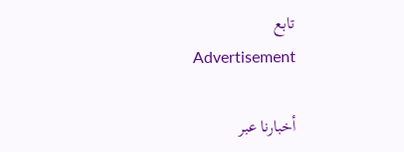تابع
Advertisement

أخبارنا عبر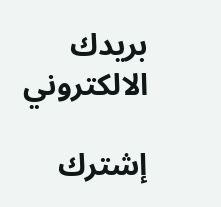بريدك الالكتروني

إشترك